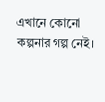এখানে কোনো কল্পনার গল্প নেই।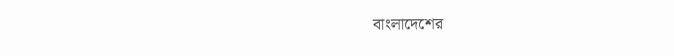বাংলাদেশের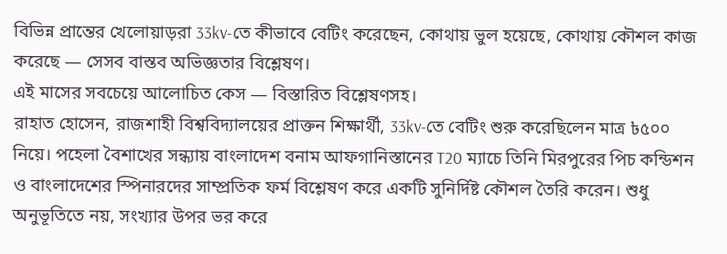বিভিন্ন প্রান্তের খেলোয়াড়রা 33kv-তে কীভাবে বেটিং করেছেন, কোথায় ভুল হয়েছে, কোথায় কৌশল কাজ করেছে — সেসব বাস্তব অভিজ্ঞতার বিশ্লেষণ।
এই মাসের সবচেয়ে আলোচিত কেস — বিস্তারিত বিশ্লেষণসহ।
রাহাত হোসেন, রাজশাহী বিশ্ববিদ্যালয়ের প্রাক্তন শিক্ষার্থী, 33kv-তে বেটিং শুরু করেছিলেন মাত্র ৳৫০০ নিয়ে। পহেলা বৈশাখের সন্ধ্যায় বাংলাদেশ বনাম আফগানিস্তানের T20 ম্যাচে তিনি মিরপুরের পিচ কন্ডিশন ও বাংলাদেশের স্পিনারদের সাম্প্রতিক ফর্ম বিশ্লেষণ করে একটি সুনির্দিষ্ট কৌশল তৈরি করেন। শুধু অনুভূতিতে নয়, সংখ্যার উপর ভর করে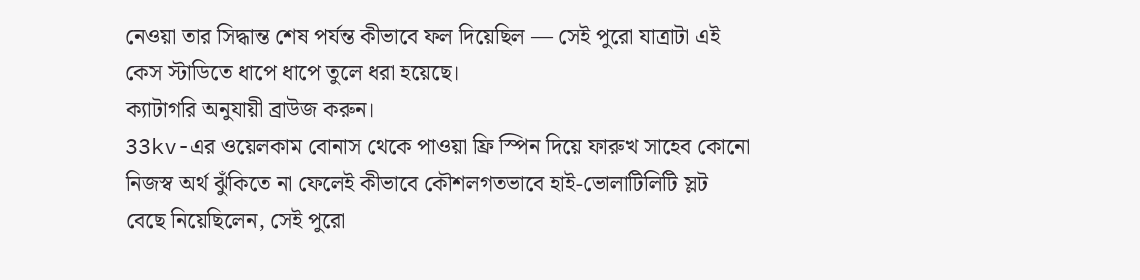নেওয়া তার সিদ্ধান্ত শেষ পর্যন্ত কীভাবে ফল দিয়েছিল — সেই পুরো যাত্রাটা এই কেস স্টাডিতে ধাপে ধাপে তুলে ধরা হয়েছে।
ক্যাটাগরি অনুযায়ী ব্রাউজ করুন।
33kv-এর ওয়েলকাম বোনাস থেকে পাওয়া ফ্রি স্পিন দিয়ে ফারুখ সাহেব কোনো নিজস্ব অর্থ ঝুঁকিতে না ফেলেই কীভাবে কৌশলগতভাবে হাই-ভোলাটিলিটি স্লট বেছে নিয়েছিলেন, সেই পুরো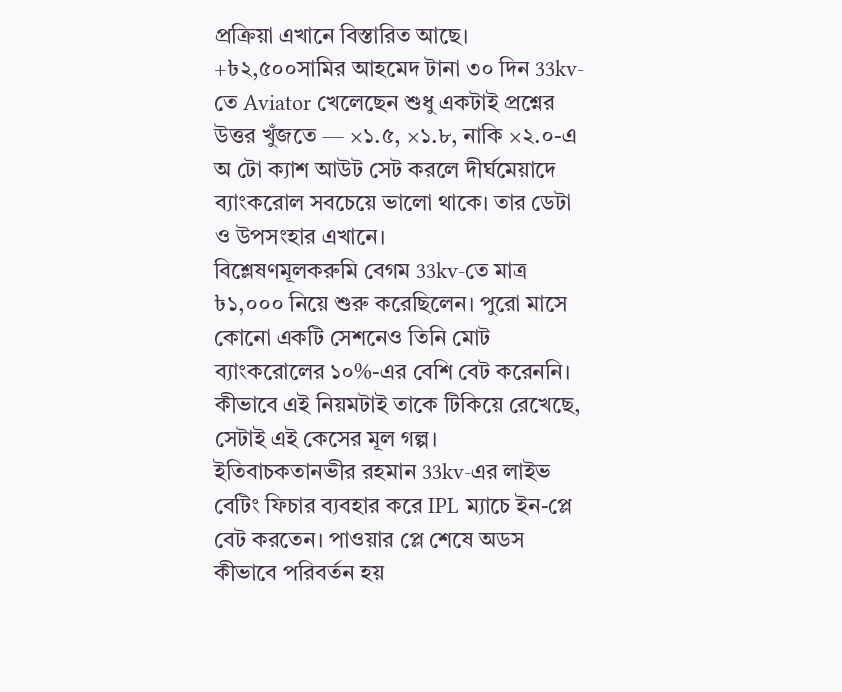প্রক্রিয়া এখানে বিস্তারিত আছে।
+৳২,৫০০সামির আহমেদ টানা ৩০ দিন 33kv-তে Aviator খেলেছেন শুধু একটাই প্রশ্নের উত্তর খুঁজতে — ×১.৫, ×১.৮, নাকি ×২.০-এ অ টো ক্যাশ আউট সেট করলে দীর্ঘমেয়াদে ব্যাংকরোল সবচেয়ে ভালো থাকে। তার ডেটা ও উপসংহার এখানে।
বিশ্লেষণমূলকরুমি বেগম 33kv-তে মাত্র ৳১,০০০ নিয়ে শুরু করেছিলেন। পুরো মাসে কোনো একটি সেশনেও তিনি মোট ব্যাংকরোলের ১০%-এর বেশি বেট করেননি। কীভাবে এই নিয়মটাই তাকে টিকিয়ে রেখেছে, সেটাই এই কেসের মূল গল্প।
ইতিবাচকতানভীর রহমান 33kv-এর লাইভ বেটিং ফিচার ব্যবহার করে IPL ম্যাচে ইন-প্লে বেট করতেন। পাওয়ার প্লে শেষে অডস কীভাবে পরিবর্তন হয়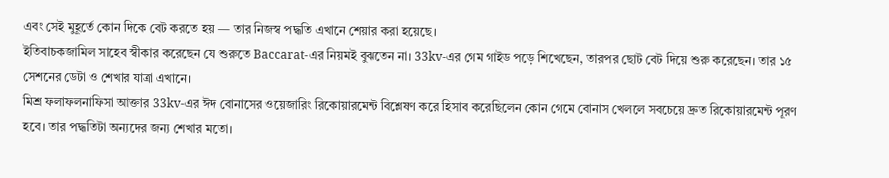এবং সেই মুহূর্তে কোন দিকে বেট করতে হয় — তার নিজস্ব পদ্ধতি এখানে শেয়ার করা হয়েছে।
ইতিবাচকজামিল সাহেব স্বীকার করেছেন যে শুরুতে Baccarat-এর নিয়মই বুঝতেন না। 33kv-এর গেম গাইড পড়ে শিখেছেন, তারপর ছোট বেট দিয়ে শুরু করেছেন। তার ১৫ সেশনের ডেটা ও শেখার যাত্রা এখানে।
মিশ্র ফলাফলনাফিসা আক্তার 33kv-এর ঈদ বোনাসের ওয়েজারিং রিকোয়ারমেন্ট বিশ্লেষণ করে হিসাব করেছিলেন কোন গেমে বোনাস খেললে সবচেয়ে দ্রুত রিকোয়ারমেন্ট পূরণ হবে। তার পদ্ধতিটা অন্যদের জন্য শেখার মতো।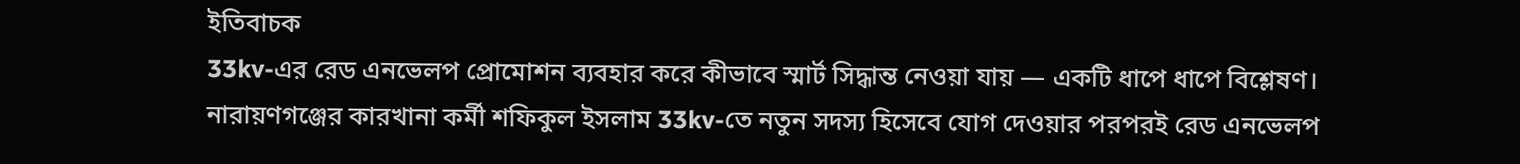ইতিবাচক
33kv-এর রেড এনভেলপ প্রোমোশন ব্যবহার করে কীভাবে স্মার্ট সিদ্ধান্ত নেওয়া যায় — একটি ধাপে ধাপে বিশ্লেষণ।
নারায়ণগঞ্জের কারখানা কর্মী শফিকুল ইসলাম 33kv-তে নতুন সদস্য হিসেবে যোগ দেওয়ার পরপরই রেড এনভেলপ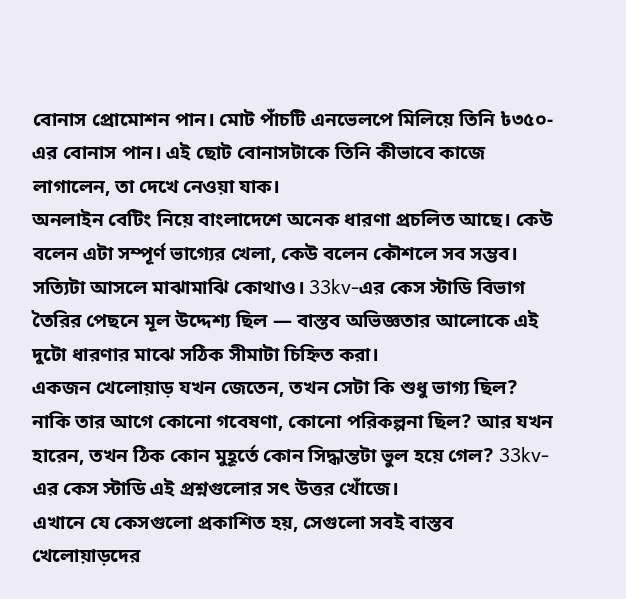বোনাস প্রোমোশন পান। মোট পাঁচটি এনভেলপে মিলিয়ে তিনি ৳৩৫০-এর বোনাস পান। এই ছোট বোনাসটাকে তিনি কীভাবে কাজে লাগালেন, তা দেখে নেওয়া যাক।
অনলাইন বেটিং নিয়ে বাংলাদেশে অনেক ধারণা প্রচলিত আছে। কেউ বলেন এটা সম্পূর্ণ ভাগ্যের খেলা, কেউ বলেন কৌশলে সব সম্ভব। সত্যিটা আসলে মাঝামাঝি কোথাও। 33kv-এর কেস স্টাডি বিভাগ তৈরির পেছনে মূল উদ্দেশ্য ছিল — বাস্তব অভিজ্ঞতার আলোকে এই দুটো ধারণার মাঝে সঠিক সীমাটা চিহ্নিত করা।
একজন খেলোয়াড় যখন জেতেন, তখন সেটা কি শুধু ভাগ্য ছিল? নাকি তার আগে কোনো গবেষণা, কোনো পরিকল্পনা ছিল? আর যখন হারেন, তখন ঠিক কোন মুহূর্তে কোন সিদ্ধান্তটা ভুল হয়ে গেল? 33kv-এর কেস স্টাডি এই প্রশ্নগুলোর সৎ উত্তর খোঁজে।
এখানে যে কেসগুলো প্রকাশিত হয়, সেগুলো সবই বাস্তব খেলোয়াড়দের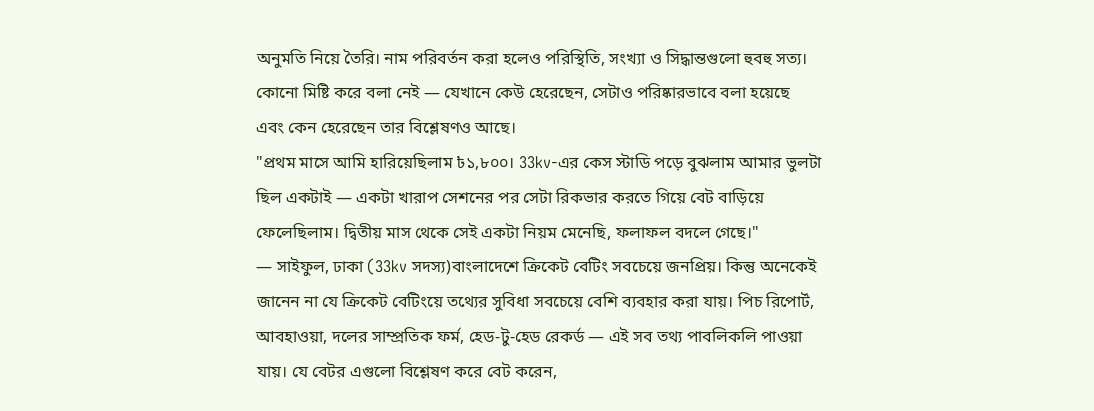অনুমতি নিয়ে তৈরি। নাম পরিবর্তন করা হলেও পরিস্থিতি, সংখ্যা ও সিদ্ধান্তগুলো হুবহু সত্য। কোনো মিষ্টি করে বলা নেই — যেখানে কেউ হেরেছেন, সেটাও পরিষ্কারভাবে বলা হয়েছে এবং কেন হেরেছেন তার বিশ্লেষণও আছে।
"প্রথম মাসে আমি হারিয়েছিলাম ৳১,৮০০। 33kv-এর কেস স্টাডি পড়ে বুঝলাম আমার ভুলটা ছিল একটাই — একটা খারাপ সেশনের পর সেটা রিকভার করতে গিয়ে বেট বাড়িয়ে ফেলেছিলাম। দ্বিতীয় মাস থেকে সেই একটা নিয়ম মেনেছি, ফলাফল বদলে গেছে।"
— সাইফুল, ঢাকা (33kv সদস্য)বাংলাদেশে ক্রিকেট বেটিং সবচেয়ে জনপ্রিয়। কিন্তু অনেকেই জানেন না যে ক্রিকেট বেটিংয়ে তথ্যের সুবিধা সবচেয়ে বেশি ব্যবহার করা যায়। পিচ রিপোর্ট, আবহাওয়া, দলের সাম্প্রতিক ফর্ম, হেড-টু-হেড রেকর্ড — এই সব তথ্য পাবলিকলি পাওয়া যায়। যে বেটর এগুলো বিশ্লেষণ করে বেট করেন,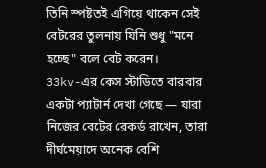তিনি স্পষ্টতই এগিয়ে থাকেন সেই বেটরের তুলনায় যিনি শুধু "মনে হচ্ছে" বলে বেট করেন।
33kv-এর কেস স্টাডিতে বারবার একটা প্যাটার্ন দেখা গেছে — যারা নিজের বেটের রেকর্ড রাখেন, তারা দীর্ঘমেয়াদে অনেক বেশি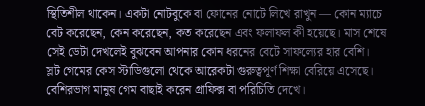স্থিতিশীল থাকেন। একটা নোটবুকে বা ফোনের নোটে লিখে রাখুন — কোন ম্যাচে বেট করেছেন, কেন করেছেন, কত করেছেন এবং ফলাফল কী হয়েছে। মাস শেষে সেই ডেটা দেখলেই বুঝবেন আপনার কোন ধরনের বেটে সাফল্যের হার বেশি।
স্লট গেমের কেস স্টাডিগুলো থেকে আরেকটা গুরুত্বপূর্ণ শিক্ষা বেরিয়ে এসেছে। বেশিরভাগ মানুষ গেম বাছাই করেন গ্রাফিক্স বা পরিচিতি দেখে।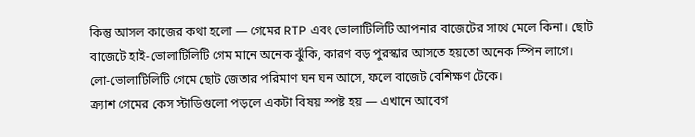কিন্তু আসল কাজের কথা হলো — গেমের RTP এবং ভোলাটিলিটি আপনার বাজেটের সাথে মেলে কিনা। ছোট বাজেটে হাই-ভোলাটিলিটি গেম মানে অনেক ঝুঁকি, কারণ বড় পুরস্কার আসতে হয়তো অনেক স্পিন লাগে। লো-ভোলাটিলিটি গেমে ছোট জেতার পরিমাণ ঘন ঘন আসে, ফলে বাজেট বেশিক্ষণ টেকে।
ক্র্যাশ গেমের কেস স্টাডিগুলো পড়লে একটা বিষয় স্পষ্ট হয় — এখানে আবেগ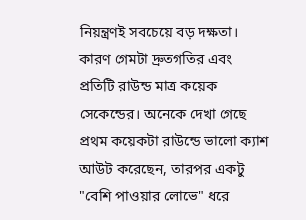নিয়ন্ত্রণই সবচেয়ে বড় দক্ষতা। কারণ গেমটা দ্রুতগতির এবং প্রতিটি রাউন্ড মাত্র কয়েক সেকেন্ডের। অনেকে দেখা গেছে প্রথম কয়েকটা রাউন্ডে ভালো ক্যাশ আউট করেছেন, তারপর একটু "বেশি পাওয়ার লোভে" ধরে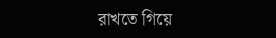রাখতে গিয়ে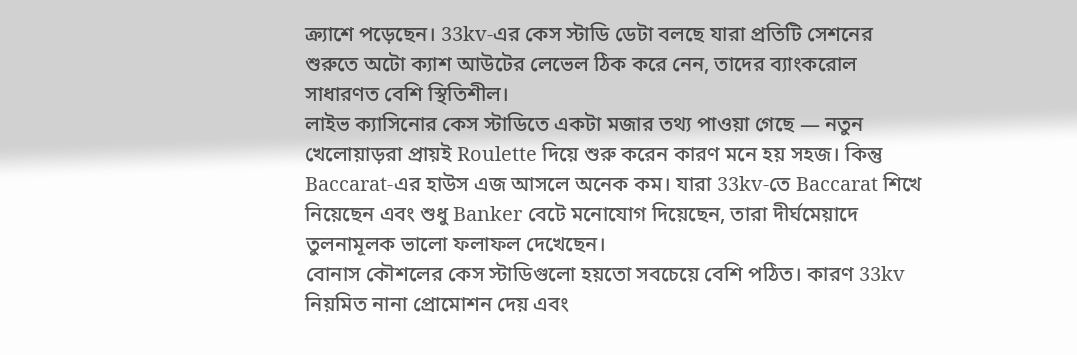ক্র্যাশে পড়েছেন। 33kv-এর কেস স্টাডি ডেটা বলছে যারা প্রতিটি সেশনের শুরুতে অটো ক্যাশ আউটের লেভেল ঠিক করে নেন, তাদের ব্যাংকরোল সাধারণত বেশি স্থিতিশীল।
লাইভ ক্যাসিনোর কেস স্টাডিতে একটা মজার তথ্য পাওয়া গেছে — নতুন খেলোয়াড়রা প্রায়ই Roulette দিয়ে শুরু করেন কারণ মনে হয় সহজ। কিন্তু Baccarat-এর হাউস এজ আসলে অনেক কম। যারা 33kv-তে Baccarat শিখে নিয়েছেন এবং শুধু Banker বেটে মনোযোগ দিয়েছেন, তারা দীর্ঘমেয়াদে তুলনামূলক ভালো ফলাফল দেখেছেন।
বোনাস কৌশলের কেস স্টাডিগুলো হয়তো সবচেয়ে বেশি পঠিত। কারণ 33kv নিয়মিত নানা প্রোমোশন দেয় এবং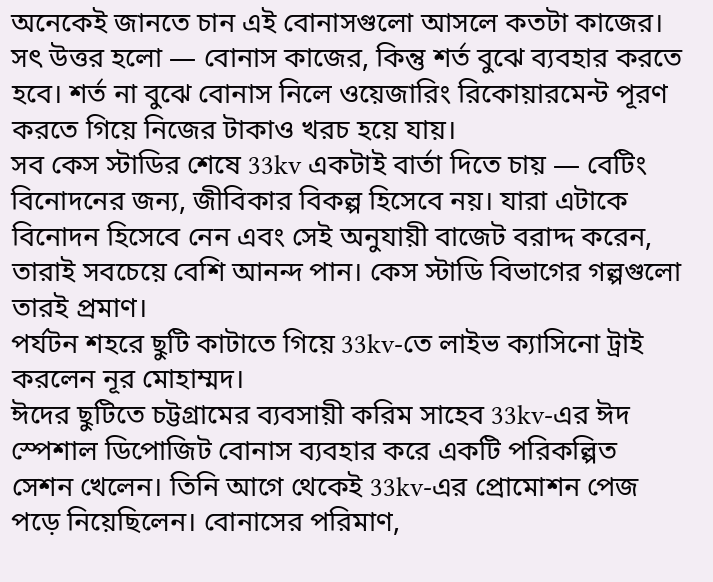অনেকেই জানতে চান এই বোনাসগুলো আসলে কতটা কাজের। সৎ উত্তর হলো — বোনাস কাজের, কিন্তু শর্ত বুঝে ব্যবহার করতে হবে। শর্ত না বুঝে বোনাস নিলে ওয়েজারিং রিকোয়ারমেন্ট পূরণ করতে গিয়ে নিজের টাকাও খরচ হয়ে যায়।
সব কেস স্টাডির শেষে 33kv একটাই বার্তা দিতে চায় — বেটিং বিনোদনের জন্য, জীবিকার বিকল্প হিসেবে নয়। যারা এটাকে বিনোদন হিসেবে নেন এবং সেই অনুযায়ী বাজেট বরাদ্দ করেন, তারাই সবচেয়ে বেশি আনন্দ পান। কেস স্টাডি বিভাগের গল্পগুলো তারই প্রমাণ।
পর্যটন শহরে ছুটি কাটাতে গিয়ে 33kv-তে লাইভ ক্যাসিনো ট্রাই করলেন নূর মোহাম্মদ।
ঈদের ছুটিতে চট্টগ্রামের ব্যবসায়ী করিম সাহেব 33kv-এর ঈদ স্পেশাল ডিপোজিট বোনাস ব্যবহার করে একটি পরিকল্পিত সেশন খেলেন। তিনি আগে থেকেই 33kv-এর প্রোমোশন পেজ পড়ে নিয়েছিলেন। বোনাসের পরিমাণ,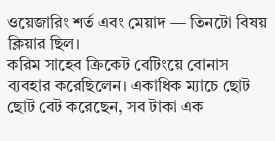ওয়েজারিং শর্ত এবং মেয়াদ — তিনটো বিষয় ক্লিয়ার ছিল।
করিম সাহেব ক্রিকেট বেটিংয়ে বোনাস ব্যবহার করেছিলেন। একাধিক ম্যাচে ছোট ছোট বেট করেছেন, সব টাকা এক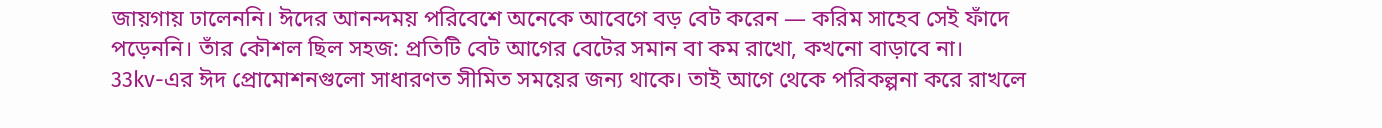জায়গায় ঢালেননি। ঈদের আনন্দময় পরিবেশে অনেকে আবেগে বড় বেট করেন — করিম সাহেব সেই ফাঁদে পড়েননি। তাঁর কৌশল ছিল সহজ: প্রতিটি বেট আগের বেটের সমান বা কম রাখো, কখনো বাড়াবে না।
33kv-এর ঈদ প্রোমোশনগুলো সাধারণত সীমিত সময়ের জন্য থাকে। তাই আগে থেকে পরিকল্পনা করে রাখলে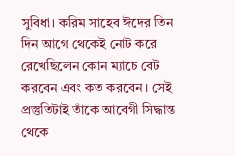সুবিধা। করিম সাহেব ঈদের তিন দিন আগে থেকেই নোট করে রেখেছিলেন কোন ম্যাচে বেট করবেন এবং কত করবেন। সেই প্রস্তুতিটাই তাঁকে আবেগী সিদ্ধান্ত থেকে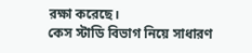রক্ষা করেছে।
কেস স্টাডি বিভাগ নিয়ে সাধারণ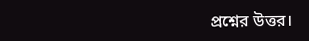প্রশ্নের উত্তর।